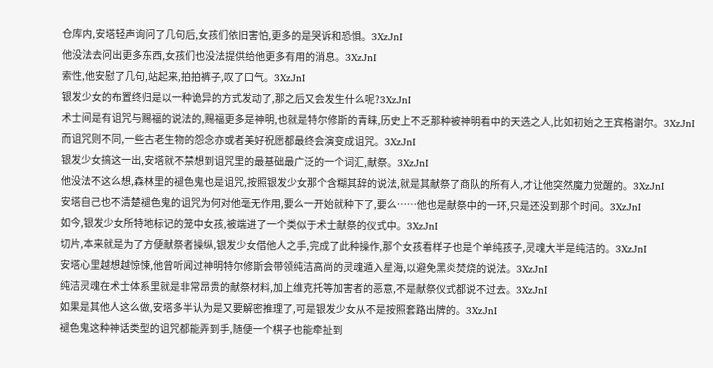仓库内,安塔轻声询问了几句后,女孩们依旧害怕,更多的是哭诉和恐惧。3XzJnI
他没法去问出更多东西,女孩们也没法提供给他更多有用的消息。3XzJnI
索性,他安慰了几句,站起来,拍拍裤子,叹了口气。3XzJnI
银发少女的布置终归是以一种诡异的方式发动了,那之后又会发生什么呢?3XzJnI
术士间是有诅咒与赐福的说法的,赐福更多是神明,也就是特尔修斯的青睐,历史上不乏那种被神明看中的天选之人,比如初始之王宾格谢尔。3XzJnI
而诅咒则不同,一些古老生物的怨念亦或者美好祝愿都最终会演变成诅咒。3XzJnI
银发少女搞这一出,安塔就不禁想到诅咒里的最基础最广泛的一个词汇,献祭。3XzJnI
他没法不这么想,森林里的褪色鬼也是诅咒,按照银发少女那个含糊其辞的说法,就是其献祭了商队的所有人,才让他突然魔力觉醒的。3XzJnI
安塔自己也不清楚褪色鬼的诅咒为何对他毫无作用,要么一开始就种下了,要么……他也是献祭中的一环,只是还没到那个时间。3XzJnI
如今,银发少女所特地标记的笼中女孩,被端进了一个类似于术士献祭的仪式中。3XzJnI
切片,本来就是为了方便献祭者操纵,银发少女借他人之手,完成了此种操作,那个女孩看样子也是个单纯孩子,灵魂大半是纯洁的。3XzJnI
安塔心里越想越惊悚,他曾听闻过神明特尔修斯会带领纯洁高尚的灵魂遁入星海,以避免黑炎焚烧的说法。3XzJnI
纯洁灵魂在术士体系里就是非常昂贵的献祭材料,加上维克托等加害者的恶意,不是献祭仪式都说不过去。3XzJnI
如果是其他人这么做,安塔多半认为是又要解密推理了,可是银发少女从不是按照套路出牌的。3XzJnI
褪色鬼这种神话类型的诅咒都能弄到手,随便一个棋子也能牵扯到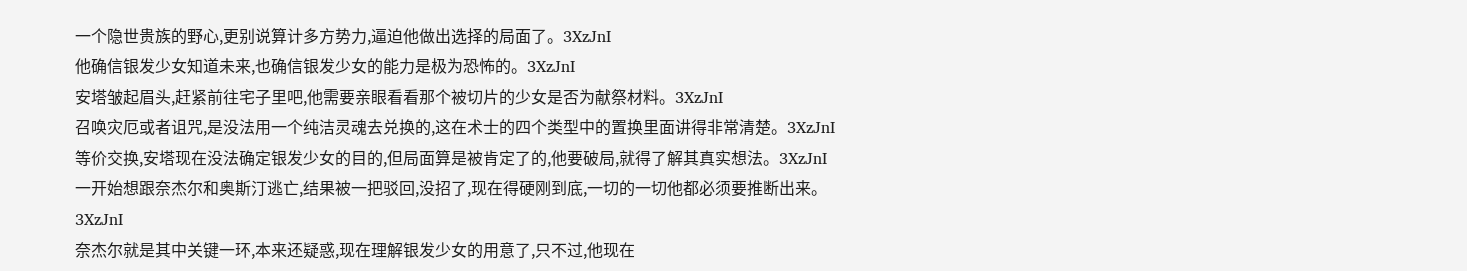一个隐世贵族的野心,更别说算计多方势力,逼迫他做出选择的局面了。3XzJnI
他确信银发少女知道未来,也确信银发少女的能力是极为恐怖的。3XzJnI
安塔皱起眉头,赶紧前往宅子里吧,他需要亲眼看看那个被切片的少女是否为献祭材料。3XzJnI
召唤灾厄或者诅咒,是没法用一个纯洁灵魂去兑换的,这在术士的四个类型中的置换里面讲得非常清楚。3XzJnI
等价交换,安塔现在没法确定银发少女的目的,但局面算是被肯定了的,他要破局,就得了解其真实想法。3XzJnI
一开始想跟奈杰尔和奥斯汀逃亡,结果被一把驳回,没招了,现在得硬刚到底,一切的一切他都必须要推断出来。3XzJnI
奈杰尔就是其中关键一环,本来还疑惑,现在理解银发少女的用意了,只不过,他现在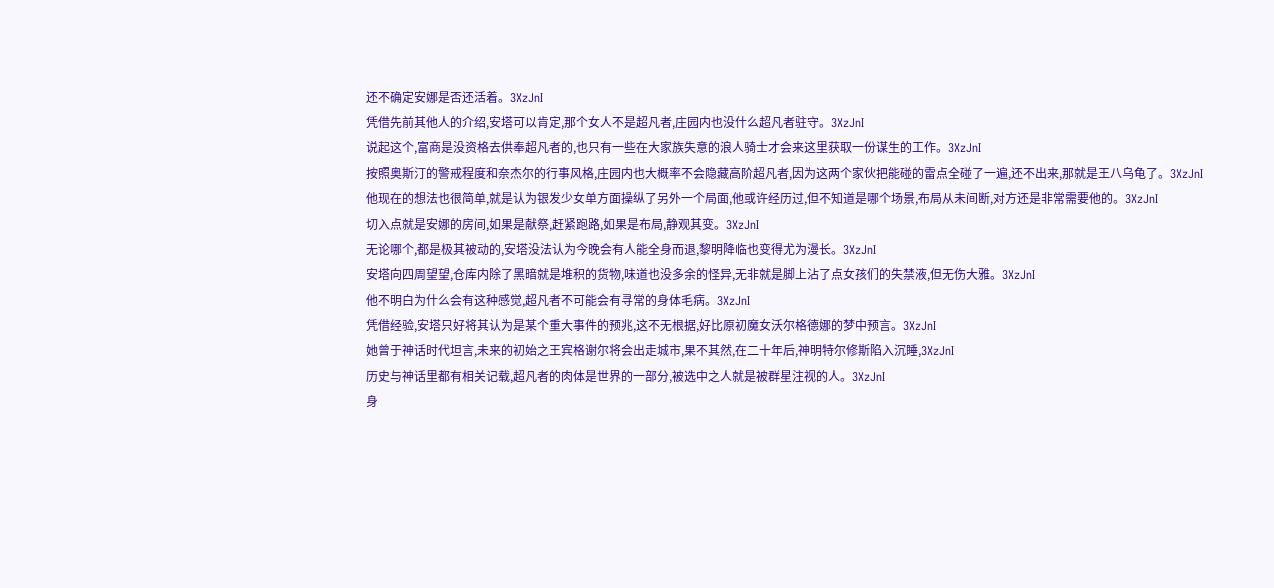还不确定安娜是否还活着。3XzJnI
凭借先前其他人的介绍,安塔可以肯定,那个女人不是超凡者,庄园内也没什么超凡者驻守。3XzJnI
说起这个,富商是没资格去供奉超凡者的,也只有一些在大家族失意的浪人骑士才会来这里获取一份谋生的工作。3XzJnI
按照奥斯汀的警戒程度和奈杰尔的行事风格,庄园内也大概率不会隐藏高阶超凡者,因为这两个家伙把能碰的雷点全碰了一遍,还不出来,那就是王八乌龟了。3XzJnI
他现在的想法也很简单,就是认为银发少女单方面操纵了另外一个局面,他或许经历过,但不知道是哪个场景,布局从未间断,对方还是非常需要他的。3XzJnI
切入点就是安娜的房间,如果是献祭,赶紧跑路,如果是布局,静观其变。3XzJnI
无论哪个,都是极其被动的,安塔没法认为今晚会有人能全身而退,黎明降临也变得尤为漫长。3XzJnI
安塔向四周望望,仓库内除了黑暗就是堆积的货物,味道也没多余的怪异,无非就是脚上沾了点女孩们的失禁液,但无伤大雅。3XzJnI
他不明白为什么会有这种感觉,超凡者不可能会有寻常的身体毛病。3XzJnI
凭借经验,安塔只好将其认为是某个重大事件的预兆,这不无根据,好比原初魔女沃尔格德娜的梦中预言。3XzJnI
她曾于神话时代坦言,未来的初始之王宾格谢尔将会出走城市,果不其然,在二十年后,神明特尔修斯陷入沉睡,3XzJnI
历史与神话里都有相关记载,超凡者的肉体是世界的一部分,被选中之人就是被群星注视的人。3XzJnI
身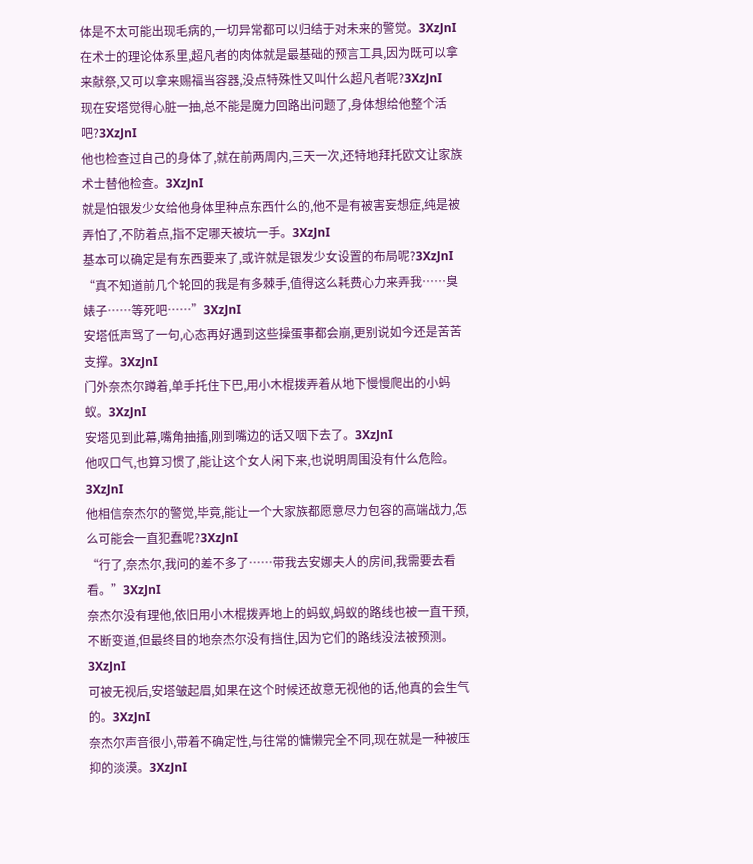体是不太可能出现毛病的,一切异常都可以归结于对未来的警觉。3XzJnI
在术士的理论体系里,超凡者的肉体就是最基础的预言工具,因为既可以拿来献祭,又可以拿来赐福当容器,没点特殊性又叫什么超凡者呢?3XzJnI
现在安塔觉得心脏一抽,总不能是魔力回路出问题了,身体想给他整个活吧?3XzJnI
他也检查过自己的身体了,就在前两周内,三天一次,还特地拜托欧文让家族术士替他检查。3XzJnI
就是怕银发少女给他身体里种点东西什么的,他不是有被害妄想症,纯是被弄怕了,不防着点,指不定哪天被坑一手。3XzJnI
基本可以确定是有东西要来了,或许就是银发少女设置的布局呢?3XzJnI
“真不知道前几个轮回的我是有多棘手,值得这么耗费心力来弄我……臭婊子……等死吧……”3XzJnI
安塔低声骂了一句,心态再好遇到这些操蛋事都会崩,更别说如今还是苦苦支撑。3XzJnI
门外奈杰尔蹲着,单手托住下巴,用小木棍拨弄着从地下慢慢爬出的小蚂蚁。3XzJnI
安塔见到此幕,嘴角抽搐,刚到嘴边的话又咽下去了。3XzJnI
他叹口气,也算习惯了,能让这个女人闲下来,也说明周围没有什么危险。3XzJnI
他相信奈杰尔的警觉,毕竟,能让一个大家族都愿意尽力包容的高端战力,怎么可能会一直犯蠢呢?3XzJnI
“行了,奈杰尔,我问的差不多了……带我去安娜夫人的房间,我需要去看看。”3XzJnI
奈杰尔没有理他,依旧用小木棍拨弄地上的蚂蚁,蚂蚁的路线也被一直干预,不断变道,但最终目的地奈杰尔没有挡住,因为它们的路线没法被预测。3XzJnI
可被无视后,安塔皱起眉,如果在这个时候还故意无视他的话,他真的会生气的。3XzJnI
奈杰尔声音很小,带着不确定性,与往常的慵懒完全不同,现在就是一种被压抑的淡漠。3XzJnI